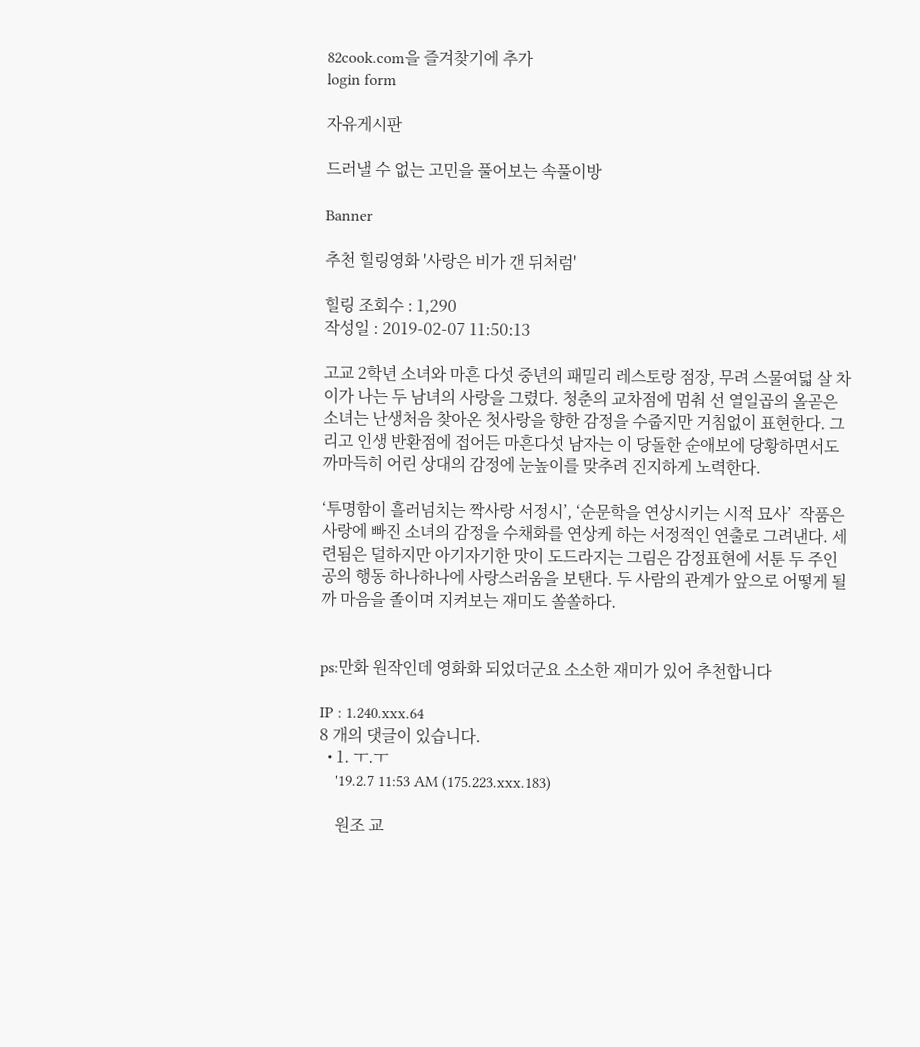82cook.com을 즐겨찾기에 추가
login form

자유게시판

드러낼 수 없는 고민을 풀어보는 속풀이방

Banner

추천 힐링영화 '사랑은 비가 갠 뒤처럼'

힐링 조회수 : 1,290
작성일 : 2019-02-07 11:50:13

고교 2학년 소녀와 마흔 다섯 중년의 패밀리 레스토랑 점장, 무려 스물여덟 살 차이가 나는 두 남녀의 사랑을 그렸다. 청춘의 교차점에 멈춰 선 열일곱의 올곧은 소녀는 난생처음 찾아온 첫사랑을 향한 감정을 수줍지만 거침없이 표현한다. 그리고 인생 반환점에 접어든 마흔다섯 남자는 이 당돌한 순애보에 당황하면서도 까마득히 어린 상대의 감정에 눈높이를 맞추려 진지하게 노력한다.

‘투명함이 흘러넘치는 짝사랑 서정시’, ‘순문학을 연상시키는 시적 묘사’  작품은 사랑에 빠진 소녀의 감정을 수채화를 연상케 하는 서정적인 연출로 그려낸다. 세련됨은 덜하지만 아기자기한 맛이 도드라지는 그림은 감정표현에 서툰 두 주인공의 행동 하나하나에 사랑스러움을 보탠다. 두 사람의 관계가 앞으로 어떻게 될까 마음을 졸이며 지켜보는 재미도 쏠쏠하다.


ps:만화 원작인데 영화화 되었더군요 소소한 재미가 있어 추천합니다

IP : 1.240.xxx.64
8 개의 댓글이 있습니다.
  • 1. ㅜ.ㅜ
    '19.2.7 11:53 AM (175.223.xxx.183)

    원조 교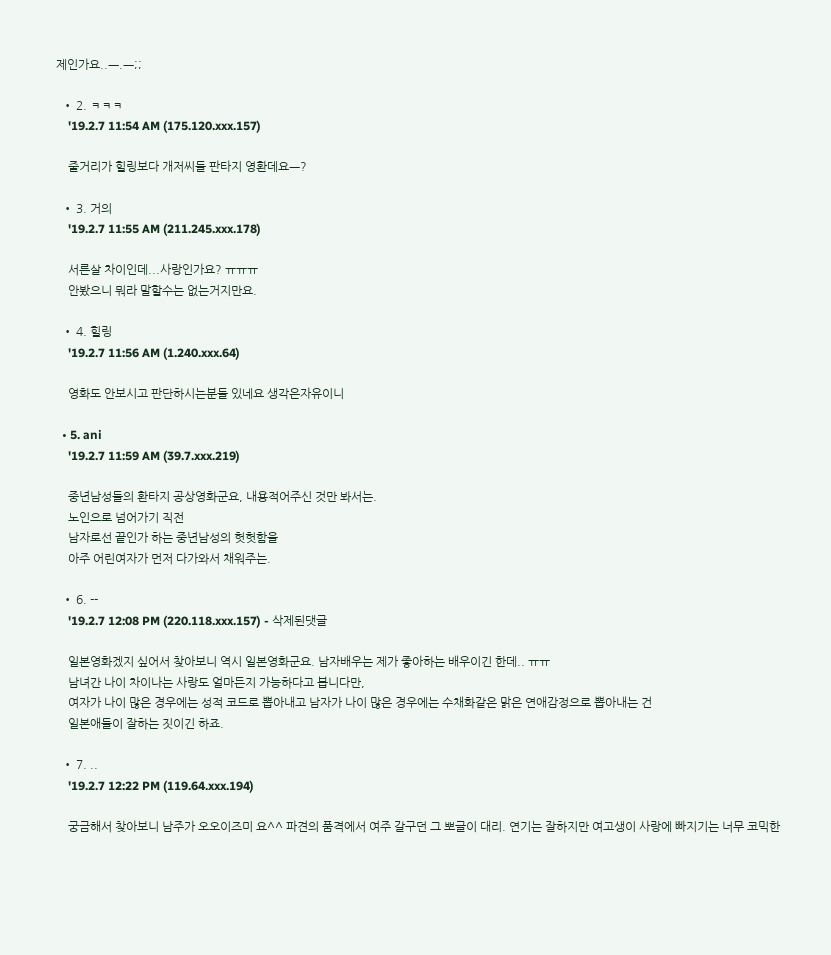제인가요..ㅡ.ㅡ;;

  • 2. ㅋㅋㅋ
    '19.2.7 11:54 AM (175.120.xxx.157)

    줄거리가 힐링보다 개저씨들 판타지 영환데요ㅡ?

  • 3. 거의
    '19.2.7 11:55 AM (211.245.xxx.178)

    서른살 차이인데...사랑인가요? ㅠㅠㅠ
    안봤으니 뭐라 말할수는 없는거지만요.

  • 4. 힐링
    '19.2.7 11:56 AM (1.240.xxx.64)

    영화도 안보시고 판단하시는분들 있네요 생각은자유이니

  • 5. ani
    '19.2.7 11:59 AM (39.7.xxx.219)

    중년남성들의 환타지 공상영화군요, 내용적어주신 것만 봐서는.
    노인으로 넘어가기 직전
    남자로선 끝인가 하는 중년남성의 헛헛함을
    아주 어린여자가 먼저 다가와서 채워주는.

  • 6. --
    '19.2.7 12:08 PM (220.118.xxx.157) - 삭제된댓글

    일본영화겠지 싶어서 찾아보니 역시 일본영화군요. 남자배우는 제가 좋아하는 배우이긴 한데.. ㅠㅠ
    남녀간 나이 차이나는 사랑도 얼마든지 가능하다고 봅니다만,
    여자가 나이 많은 경우에는 성적 코드로 뽑아내고 남자가 나이 많은 경우에는 수채화같은 맑은 연애감정으로 뽑아내는 건
    일본애들이 잘하는 짓이긴 하죠.

  • 7. ..
    '19.2.7 12:22 PM (119.64.xxx.194)

    궁금해서 찾아보니 남주가 오오이즈미 요^^ 파견의 품격에서 여주 갈구던 그 뽀글이 대리. 연기는 잘하지만 여고생이 사랑에 빠지기는 너무 코믹한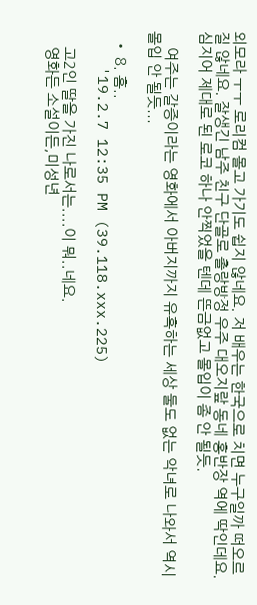외모라 ㅜㅜ 로리컴 몰고 가기도 쉽지 않네요. 저 배우는 한국으로 치면 누구일까 떠오르질 않네요. 잘생긴 남주 친구 단골로 촐랑방정 우주 대오지랖 동네 홍반장 역에 딱인데요. 심지어 제대로 된 로코 하나 안찍었을 텐데 뜬금없고 몰입이 좀 안 될듯.

    여주는 갈증이라는 영화에서 아버지까지 유혹하는 세상 둘도 없는 악녀로 나와서 역시 몰입 안 될듯...

  • 8. 흠..
    '19.2.7 12:35 PM (39.118.xxx.225)

    고2인 딸을 가진 나로서는....이 뭐..네요.
    영화든 소설이든,미성년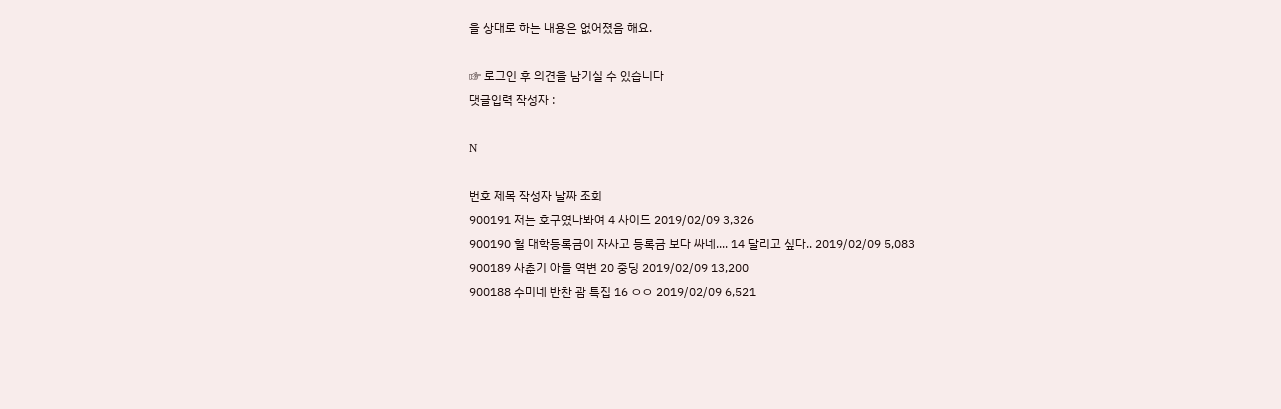을 상대로 하는 내용은 없어졌음 해요.

☞ 로그인 후 의견을 남기실 수 있습니다
댓글입력 작성자 :

N

번호 제목 작성자 날짜 조회
900191 저는 호구였나봐여 4 사이드 2019/02/09 3,326
900190 헐 대학등록금이 자사고 등록금 보다 싸네.... 14 달리고 싶다.. 2019/02/09 5,083
900189 사춘기 아들 역변 20 중딩 2019/02/09 13,200
900188 수미네 반찬 괌 특집 16 ㅇㅇ 2019/02/09 6,521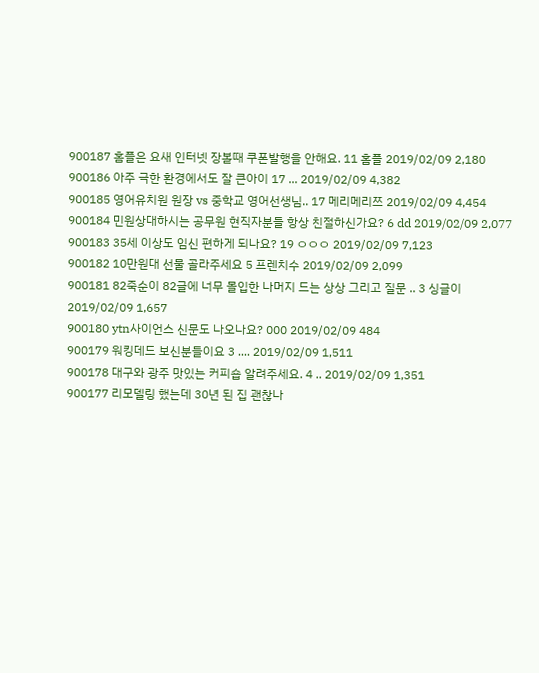900187 홈플은 요새 인터넷 장볼때 쿠폰발행을 안해요. 11 홈플 2019/02/09 2,180
900186 아주 극한 환경에서도 잘 큰아이 17 ... 2019/02/09 4,382
900185 영어유치원 원장 vs 중학교 영어선생님.. 17 메리메리쯔 2019/02/09 4,454
900184 민원상대하시는 공무원 현직자분들 항상 친절하신가요? 6 dd 2019/02/09 2,077
900183 35세 이상도 임신 편하게 되나요? 19 ㅇㅇㅇ 2019/02/09 7,123
900182 10만원대 선물 골라주세요 5 프렌치수 2019/02/09 2,099
900181 82죽순이 82글에 너무 몰입한 나머지 드는 상상 그리고 질문 .. 3 싱글이 2019/02/09 1,657
900180 ytn사이언스 신문도 나오나요? 000 2019/02/09 484
900179 워킹데드 보신분들이요 3 .... 2019/02/09 1,511
900178 대구와 광주 맛있는 커피숍 알려주세요. 4 .. 2019/02/09 1,351
900177 리모델링 했는데 30년 된 집 괜찮나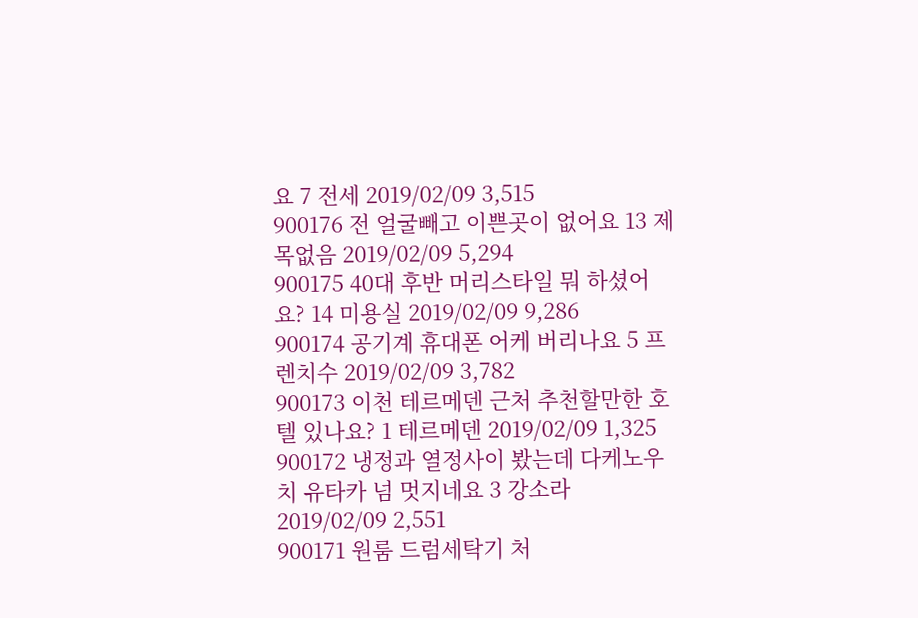요 7 전세 2019/02/09 3,515
900176 전 얼굴빼고 이쁜곳이 없어요 13 제목없음 2019/02/09 5,294
900175 40대 후반 머리스타일 뭐 하셨어요? 14 미용실 2019/02/09 9,286
900174 공기계 휴대폰 어케 버리나요 5 프렌치수 2019/02/09 3,782
900173 이천 테르메덴 근처 추천할만한 호텔 있나요? 1 테르메덴 2019/02/09 1,325
900172 냉정과 열정사이 봤는데 다케노우치 유타카 넘 멋지네요 3 강소라 2019/02/09 2,551
900171 원룸 드럼세탁기 처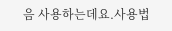음 사용하는데요.사용법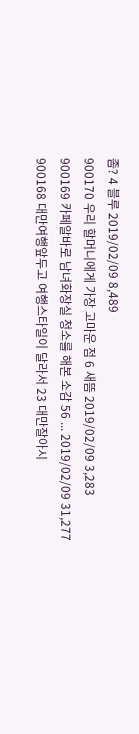좀? 4 블루 2019/02/09 8,489
900170 우리 할머니에게 가장 고마운 점 6 새뜸 2019/02/09 3,283
900169 카페알바로 남녀화장실 청소를 해본 소감 56 ... 2019/02/09 31,277
900168 대만여행앞두고 여행스타일이 달라서 23 대만잘아시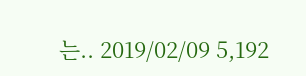는.. 2019/02/09 5,192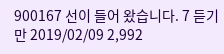900167 선이 들어 왔습니다. 7 듣기만 2019/02/09 2,992